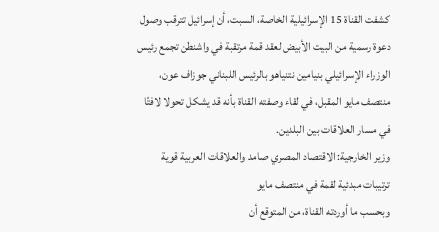كشفت القناة 15 الإسرائيلية الخاصة، السبت، أن إسرائيل تترقب وصول دعوة رسمية من البيت الأبيض لعقد قمة مرتقبة في واشنطن تجمع رئيس الوزراء الإسرائيلي بنيامين نتنياهو بالرئيس اللبناني جوزاف عون، منتصف مايو المقبل، في لقاء وصفته القناة بأنه قد يشكل تحولا لافتًا في مسار العلاقات بين البلدين.
وزير الخارجية: الاقتصاد المصري صامد والعلاقات العربية قوية
ترتيبات مبدئية لقمة في منتصف مايو
وبحسب ما أوردته القناة، من المتوقع أن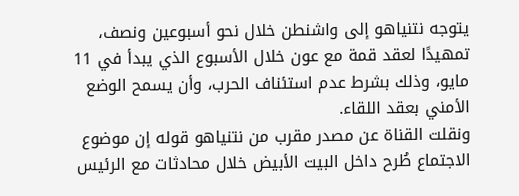يتوجه نتنياهو إلى واشنطن خلال نحو أسبوعين ونصف، تمهيدًا لعقد قمة مع عون خلال الأسبوع الذي يبدأ في 11 مايو، وذلك بشرط عدم استئناف الحرب، وأن يسمح الوضع الأمني بعقد اللقاء.
ونقلت القناة عن مصدر مقرب من نتنياهو قوله إن موضوع الاجتماع طُرح داخل البيت الأبيض خلال محادثات مع الرئيس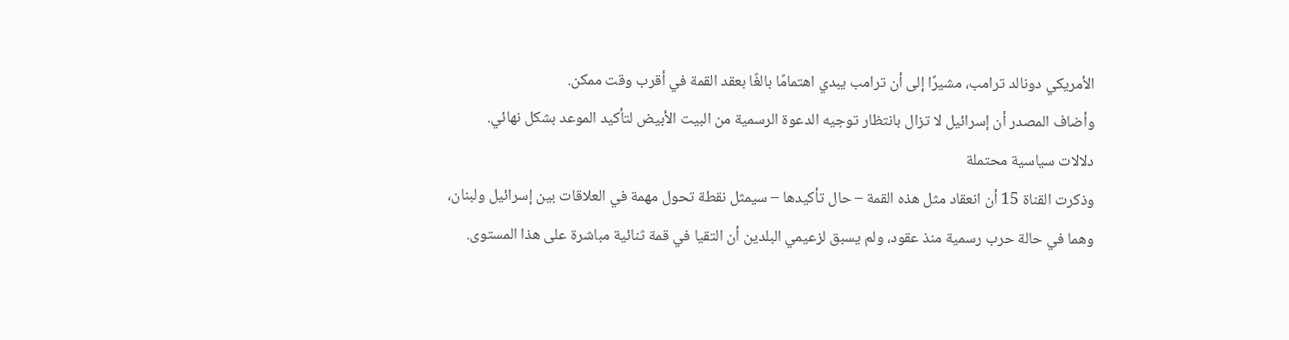الأمريكي دونالد ترامب، مشيرًا إلى أن ترامب يبدي اهتمامًا بالغًا بعقد القمة في أقرب وقت ممكن.
وأضاف المصدر أن إسرائيل لا تزال بانتظار توجيه الدعوة الرسمية من البيت الأبيض لتأكيد الموعد بشكل نهائي.
دلالات سياسية محتملة
وذكرت القناة 15 أن انعقاد مثل هذه القمة – حال تأكيدها – سيمثل نقطة تحول مهمة في العلاقات بين إسرائيل ولبنان، وهما في حالة حرب رسمية منذ عقود، ولم يسبق لزعيمي البلدين أن التقيا في قمة ثنائية مباشرة على هذا المستوى.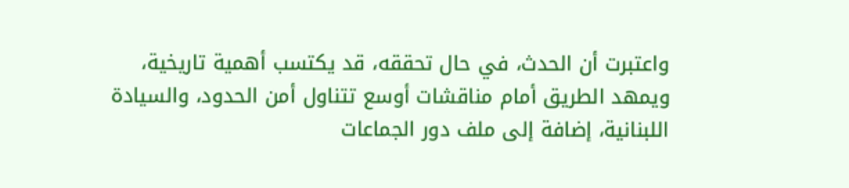واعتبرت أن الحدث، في حال تحققه، قد يكتسب أهمية تاريخية، ويمهد الطريق أمام مناقشات أوسع تتناول أمن الحدود، والسيادة اللبنانية، إضافة إلى ملف دور الجماعات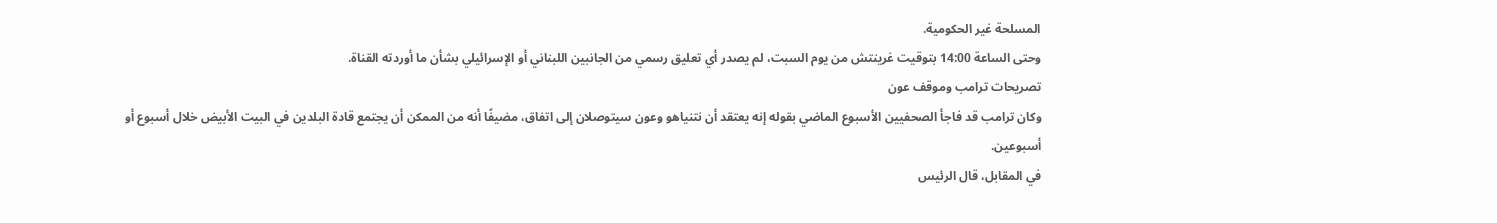المسلحة غير الحكومية.
وحتى الساعة 14:00 بتوقيت غرينتش من يوم السبت، لم يصدر أي تعليق رسمي من الجانبين اللبناني أو الإسرائيلي بشأن ما أوردته القناة.
تصريحات ترامب وموقف عون
وكان ترامب قد فاجأ الصحفيين الأسبوع الماضي بقوله إنه يعتقد أن نتنياهو وعون سيتوصلان إلى اتفاق، مضيفًا أنه من الممكن أن يجتمع قادة البلدين في البيت الأبيض خلال أسبوع أو أسبوعين.
في المقابل، قال الرئيس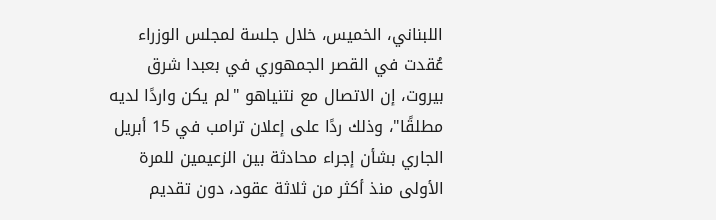اللبناني، الخميس، خلال جلسة لمجلس الوزراء عُقدت في القصر الجمهوري في بعبدا شرق بيروت، إن الاتصال مع نتنياهو "لم يكن واردًا لديه مطلقًا"، وذلك ردًا على إعلان ترامب في 15 أبريل الجاري بشأن إجراء محادثة بين الزعيمين للمرة الأولى منذ أكثر من ثلاثة عقود، دون تقديم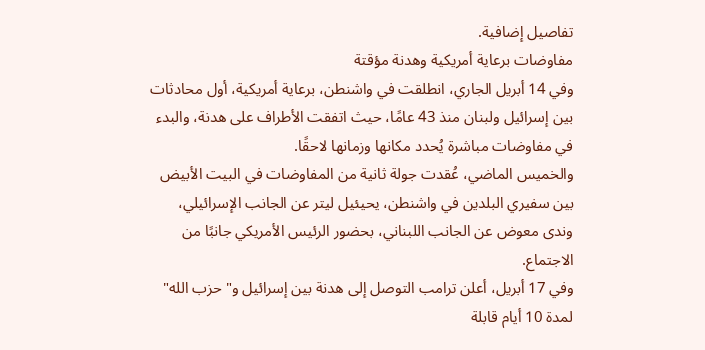تفاصيل إضافية.
مفاوضات برعاية أمريكية وهدنة مؤقتة
وفي 14 أبريل الجاري، انطلقت في واشنطن، برعاية أمريكية، أول محادثات بين إسرائيل ولبنان منذ 43 عامًا، حيث اتفقت الأطراف على هدنة، والبدء في مفاوضات مباشرة يُحدد مكانها وزمانها لاحقًا.
والخميس الماضي، عُقدت جولة ثانية من المفاوضات في البيت الأبيض بين سفيري البلدين في واشنطن، يحيئيل ليتر عن الجانب الإسرائيلي، وندى معوض عن الجانب اللبناني، بحضور الرئيس الأمريكي جانبًا من الاجتماع.
وفي 17 أبريل، أعلن ترامب التوصل إلى هدنة بين إسرائيل و"حزب الله" لمدة 10 أيام قابلة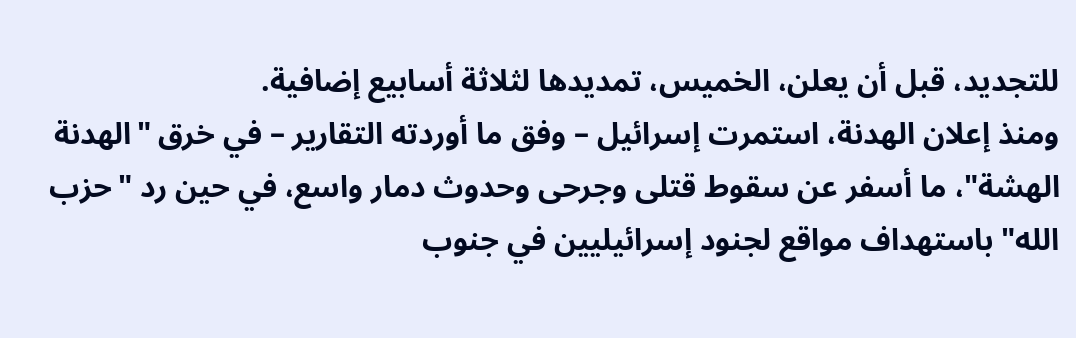للتجديد، قبل أن يعلن، الخميس، تمديدها لثلاثة أسابيع إضافية.
ومنذ إعلان الهدنة، استمرت إسرائيل – وفق ما أوردته التقارير – في خرق "الهدنة الهشة"، ما أسفر عن سقوط قتلى وجرحى وحدوث دمار واسع، في حين رد "حزب الله" باستهداف مواقع لجنود إسرائيليين في جنوب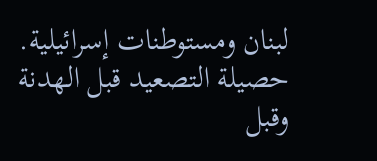لبنان ومستوطنات إسرائيلية.
حصيلة التصعيد قبل الهدنة
وقبل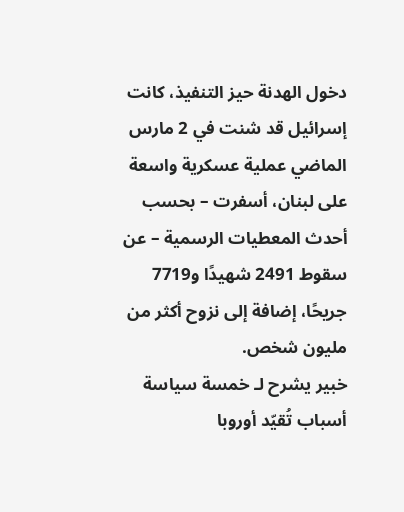دخول الهدنة حيز التنفيذ، كانت إسرائيل قد شنت في 2 مارس الماضي عملية عسكرية واسعة على لبنان، أسفرت – بحسب أحدث المعطيات الرسمية – عن سقوط 2491 شهيدًا و7719 جريحًا، إضافة إلى نزوح أكثر من مليون شخص.
خبير يشرح لـ خمسة سياسة أسباب تُقيّد أوروبا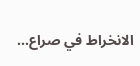الانخراط في صراع...